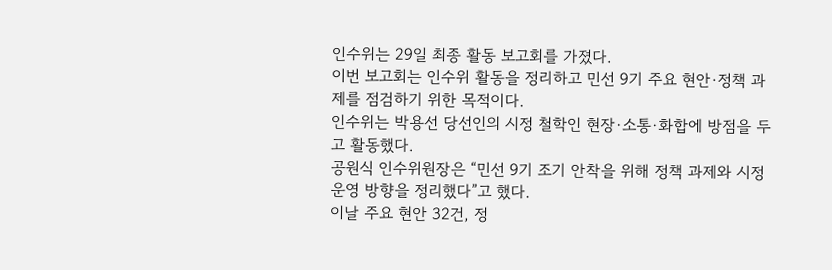인수위는 29일 최종 활동 보고회를 가졌다.
이번 보고회는 인수위 활동을 정리하고 민선 9기 주요 현안·정책 과제를 점검하기 위한 목적이다.
인수위는 박용선 당선인의 시정 철학인 현장·소통·화합에 방점을 두고 활동했다.
공원식 인수위원장은 “민선 9기 조기 안착을 위해 정책 과제와 시정 운영 방향을 정리했다”고 했다.
이날 주요 현안 32건, 정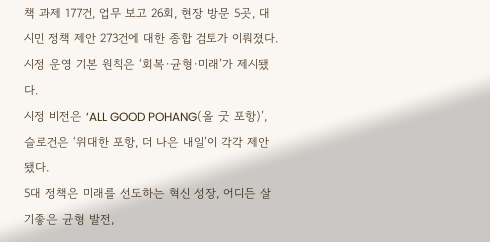책 과제 177건, 업무 보고 26회, 현장 방문 5곳, 대시민 정책 제안 273건에 대한 종합 검토가 이뤄졌다.
시정 운영 기본 원칙은 ‘회복·균형·미래’가 제시됐다.
시정 비전은 ‘ALL GOOD POHANG(올 굿 포항)’, 슬로건은 ‘위대한 포항, 더 나은 내일’이 각각 제안됐다.
5대 정책은 미래를 선도하는 혁신 성장, 어디든 살기좋은 균형 발전,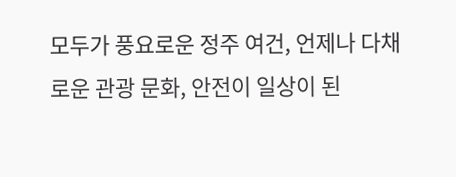모두가 풍요로운 정주 여건, 언제나 다채로운 관광 문화, 안전이 일상이 된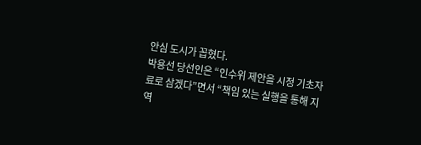안심 도시가 꼽혔다.
박용선 당선인은 “인수위 제안을 시정 기초자료로 삼겠다”면서 “책임 있는 실행을 통해 지역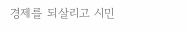경제를 되살리고 시민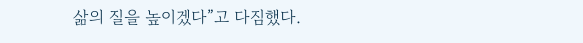삶의 질을 높이겠다”고 다짐했다.